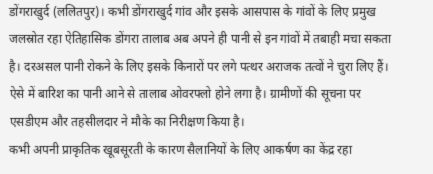डोंगराखुर्द (ललितपुर)। कभी डोंगराखुर्द गांव और इसके आसपास के गांवों के लिए प्रमुख जलस्रोत रहा ऐतिहासिक डोंगरा तालाब अब अपने ही पानी से इन गांवों में तबाही मचा सकता है। दरअसल पानी रोकने के लिए इसके किनारों पर लगे पत्थर अराजक तत्वों ने चुरा लिए हैं। ऐसे में बारिश का पानी आने से तालाब ओवरफ्लो होने लगा है। ग्रामीणों की सूचना पर एसडीएम और तहसीलदार ने मौके का निरीक्षण किया है।
कभी अपनी प्राकृतिक खूबसूरती के कारण सैलानियों के लिए आकर्षण का केंद्र रहा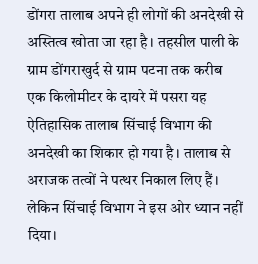डोंगरा तालाब अपने ही लोगों की अनदेखी से अस्तित्व खोता जा रहा है। तहसील पाली के ग्राम डोंगराखुर्द से ग्राम पटना तक करीब एक किलोमीटर के दायरे में पसरा यह ऐतिहासिक तालाब सिंचाई विभाग की अनदेखी का शिकार हो गया है। तालाब से अराजक तत्वों ने पत्थर निकाल लिए हैं। लेकिन सिंचाई विभाग ने इस ओर ध्यान नहीं दिया।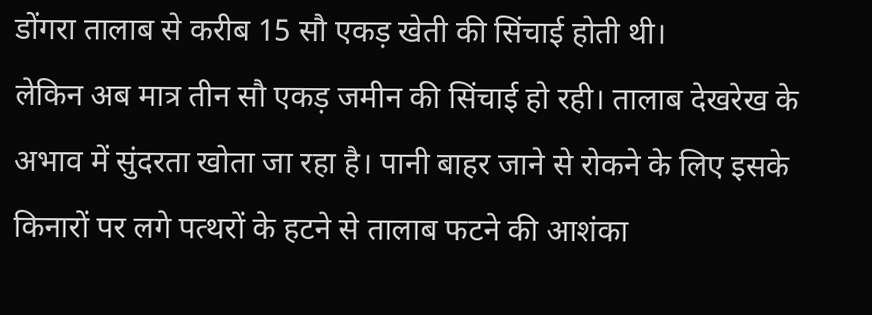डोंगरा तालाब से करीब 15 सौ एकड़ खेती की सिंचाई होती थी।
लेकिन अब मात्र तीन सौ एकड़ जमीन की सिंचाई हो रही। तालाब देखरेख के अभाव में सुंदरता खोता जा रहा है। पानी बाहर जाने से रोकने के लिए इसके किनारों पर लगे पत्थरों के हटने से तालाब फटने की आशंका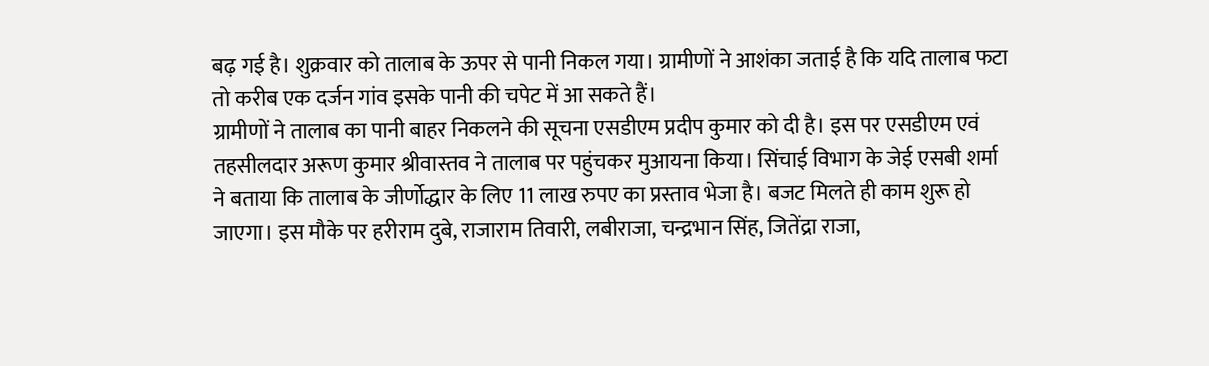बढ़ गई है। शुक्रवार को तालाब के ऊपर से पानी निकल गया। ग्रामीणों ने आशंका जताई है कि यदि तालाब फटा तो करीब एक दर्जन गांव इसके पानी की चपेट में आ सकते हैं।
ग्रामीणों ने तालाब का पानी बाहर निकलने की सूचना एसडीएम प्रदीप कुमार को दी है। इस पर एसडीएम एवं तहसीलदार अरूण कुमार श्रीवास्तव ने तालाब पर पहुंचकर मुआयना किया। सिंचाई विभाग के जेई एसबी शर्मा ने बताया कि तालाब के जीर्णोद्धार के लिए 11 लाख रुपए का प्रस्ताव भेजा है। बजट मिलते ही काम शुरू हो जाएगा। इस मौके पर हरीराम दुबे, राजाराम तिवारी, लबीराजा, चन्द्रभान सिंह, जितेंद्रा राजा,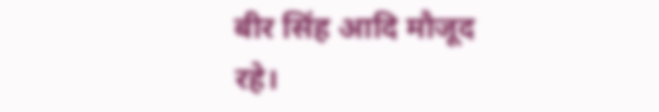बीर सिंह आदि मौजूद रहे।